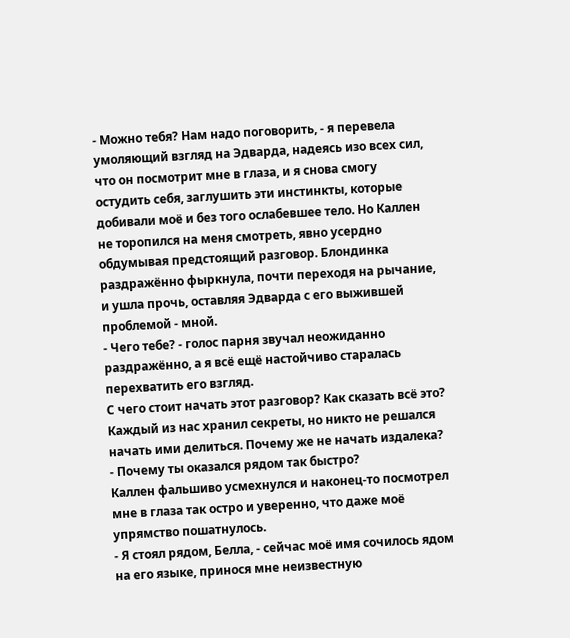- Можно тебя? Нам надо поговорить, - я перевела умоляющий взгляд на Эдварда, надеясь изо всех сил, что он посмотрит мне в глаза, и я снова смогу остудить себя, заглушить эти инстинкты, которые добивали моё и без того ослабевшее тело. Но Каллен не торопился на меня смотреть, явно усердно обдумывая предстоящий разговор. Блондинка раздражённо фыркнула, почти переходя на рычание, и ушла прочь, оставляя Эдварда с его выжившей проблемой - мной.
- Чего тебе? - голос парня звучал неожиданно раздражённо, а я всё ещё настойчиво старалась перехватить его взгляд.
С чего стоит начать этот разговор? Как сказать всё это? Каждый из нас хранил секреты, но никто не решался начать ими делиться. Почему же не начать издалека?
- Почему ты оказался рядом так быстро?
Каллен фальшиво усмехнулся и наконец-то посмотрел мне в глаза так остро и уверенно, что даже моё упрямство пошатнулось.
- Я стоял рядом, Белла, - сейчас моё имя сочилось ядом на его языке, принося мне неизвестную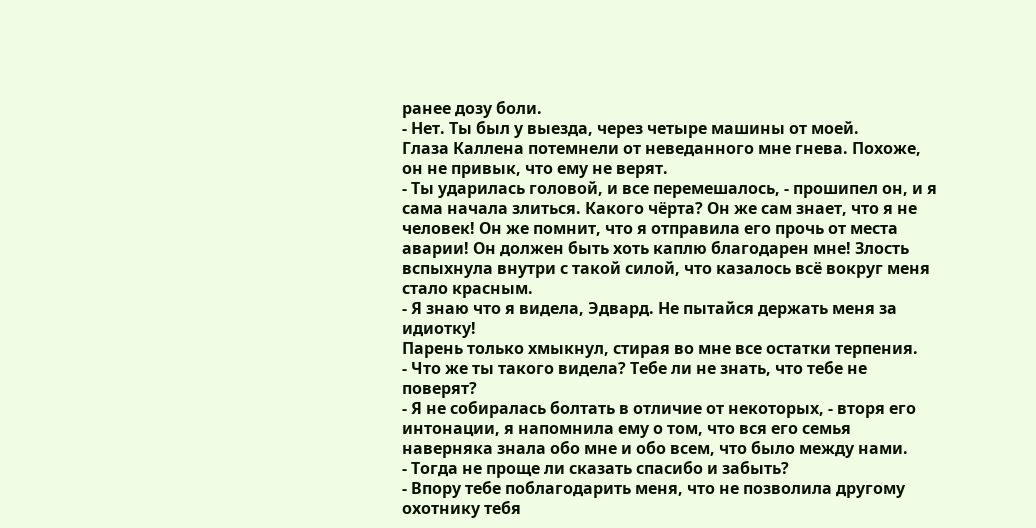ранее дозу боли.
- Нет. Ты был у выезда, через четыре машины от моей.
Глаза Каллена потемнели от неведанного мне гнева. Похоже, он не привык, что ему не верят.
- Ты ударилась головой, и все перемешалось, - прошипел он, и я сама начала злиться. Какого чёрта? Он же сам знает, что я не человек! Он же помнит, что я отправила его прочь от места аварии! Он должен быть хоть каплю благодарен мне! Злость вспыхнула внутри с такой силой, что казалось всё вокруг меня стало красным.
- Я знаю что я видела, Эдвард. Не пытайся держать меня за идиотку!
Парень только хмыкнул, стирая во мне все остатки терпения.
- Что же ты такого видела? Тебе ли не знать, что тебе не поверят?
- Я не собиралась болтать в отличие от некоторых, - вторя его интонации, я напомнила ему о том, что вся его семья наверняка знала обо мне и обо всем, что было между нами.
- Тогда не проще ли сказать спасибо и забыть?
- Впору тебе поблагодарить меня, что не позволила другому охотнику тебя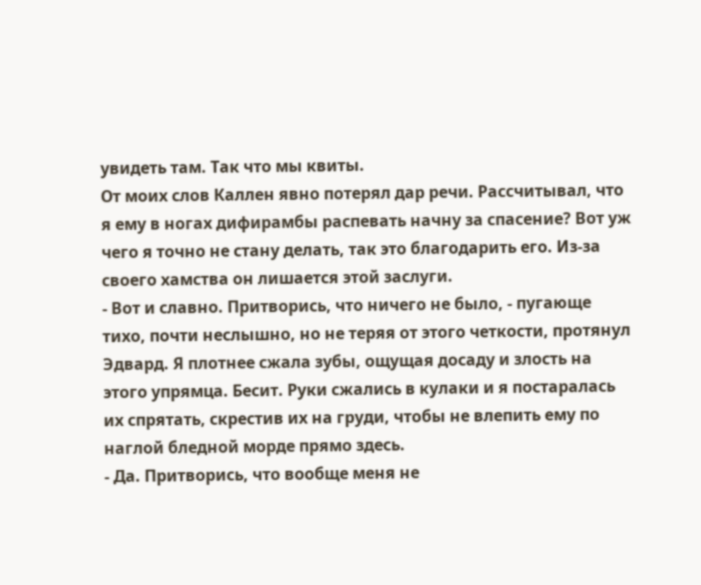увидеть там. Так что мы квиты.
От моих слов Каллен явно потерял дар речи. Рассчитывал, что я ему в ногах дифирамбы распевать начну за спасение? Вот уж чего я точно не стану делать, так это благодарить его. Из-за своего хамства он лишается этой заслуги.
- Вот и славно. Притворись, что ничего не было, - пугающе тихо, почти неслышно, но не теряя от этого четкости, протянул Эдвард. Я плотнее сжала зубы, ощущая досаду и злость на этого упрямца. Бесит. Руки сжались в кулаки и я постаралась их спрятать, скрестив их на груди, чтобы не влепить ему по наглой бледной морде прямо здесь.
- Да. Притворись, что вообще меня не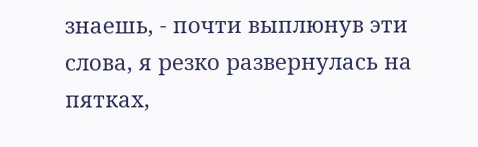знаешь, - почти выплюнув эти слова, я резко развернулась на пятках,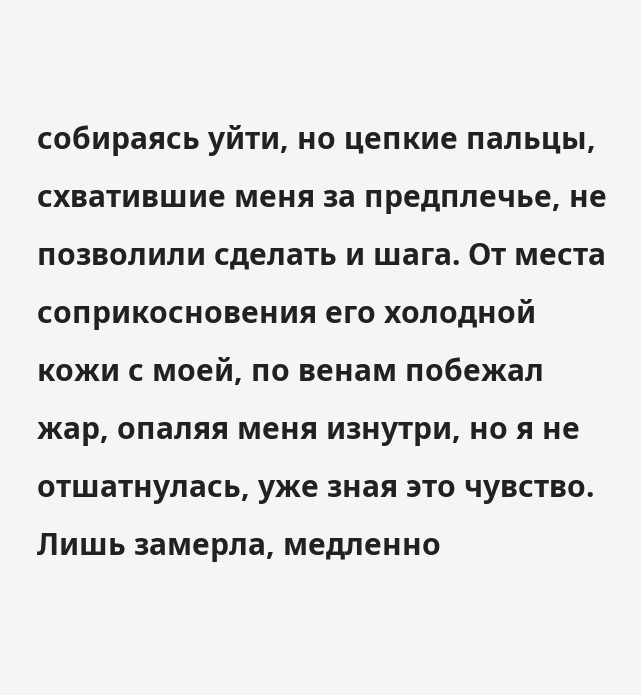собираясь уйти, но цепкие пальцы, схватившие меня за предплечье, не позволили сделать и шага. От места соприкосновения его холодной кожи с моей, по венам побежал жар, опаляя меня изнутри, но я не отшатнулась, уже зная это чувство. Лишь замерла, медленно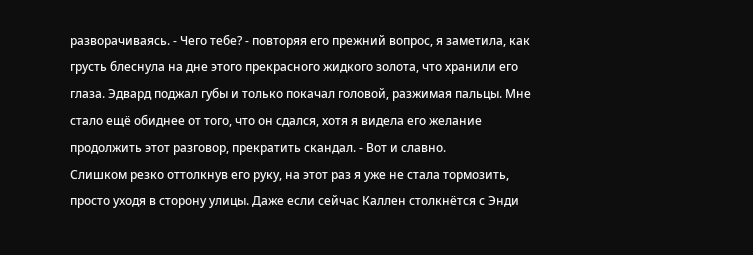разворачиваясь. - Чего тебе? - повторяя его прежний вопрос, я заметила, как грусть блеснула на дне этого прекрасного жидкого золота, что хранили его глаза. Эдвард поджал губы и только покачал головой, разжимая пальцы. Мне стало ещё обиднее от того, что он сдался, хотя я видела его желание продолжить этот разговор, прекратить скандал. - Вот и славно.
Слишком резко оттолкнув его руку, на этот раз я уже не стала тормозить, просто уходя в сторону улицы. Даже если сейчас Каллен столкнётся с Энди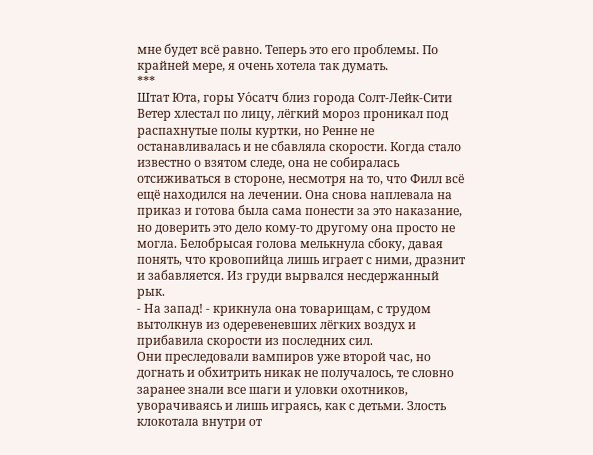мне будет всё равно. Теперь это его проблемы. По крайней мере, я очень хотела так думать.
***
Штат Юта, горы Уо́сатч близ города Солт-Лейк-Сити
Ветер хлестал по лицу, лёгкий мороз проникал под распахнутые полы куртки, но Ренне не останавливалась и не сбавляла скорости. Когда стало известно о взятом следе, она не собиралась отсиживаться в стороне, несмотря на то, что Филл всё ещё находился на лечении. Она снова наплевала на приказ и готова была сама понести за это наказание, но доверить это дело кому-то другому она просто не могла. Белобрысая голова мелькнула сбоку, давая понять, что кровопийца лишь играет с ними, дразнит и забавляется. Из груди вырвался несдержанный рык.
- На запад! - крикнула она товарищам, с трудом вытолкнув из одеревеневших лёгких воздух и прибавила скорости из последних сил.
Они преследовали вампиров уже второй час, но догнать и обхитрить никак не получалось, те словно заранее знали все шаги и уловки охотников, уворачиваясь и лишь играясь, как с детьми. Злость клокотала внутри от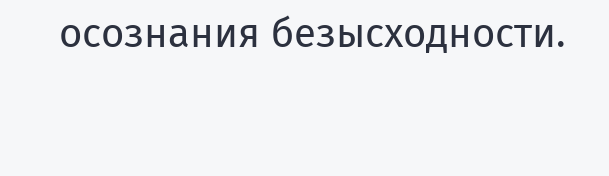осознания безысходности.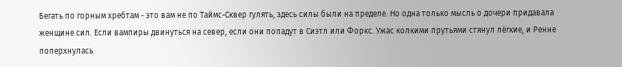Бегать по горным хребтам - это вам не по Таймс-Сквер гулять, здесь силы были на пределе. Но одна только мысль о дочери придавала женщине сил. Если вампиры двинуться на север, если они попадут в Сиэтл или Форкс. Ужас колкими прутьями стянул лёгкие, и Ренне поперхнулась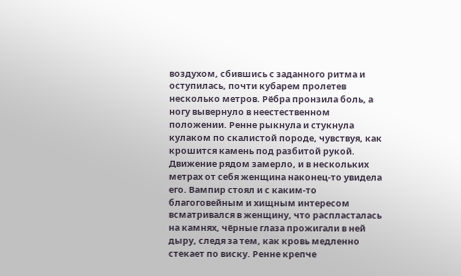воздухом, сбившись с заданного ритма и оступилась, почти кубарем пролетев несколько метров. Рёбра пронзила боль, а ногу вывернуло в неестественном положении. Ренне рыкнула и стукнула кулаком по скалистой породе, чувствуя, как крошится камень под разбитой рукой. Движение рядом замерло, и в нескольких метрах от себя женщина наконец-то увидела его. Вампир стоял и с каким-то благоговейным и хищным интересом всматривался в женщину, что распласталась на камнях, чёрные глаза прожигали в ней дыру, следя за тем, как кровь медленно стекает по виску. Ренне крепче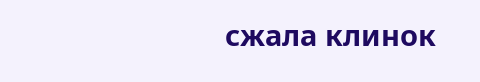сжала клинок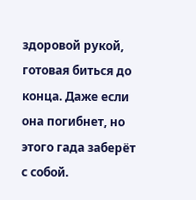здоровой рукой, готовая биться до конца. Даже если она погибнет, но этого гада заберёт с собой.